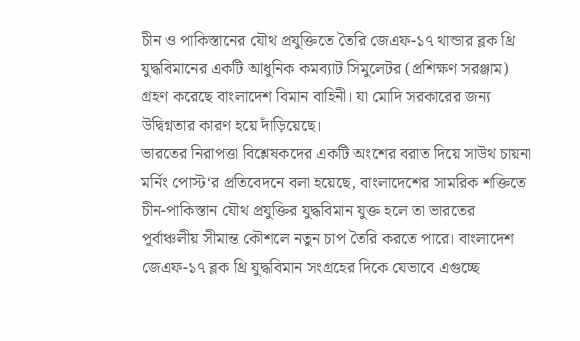চীন ও পাকিস্তানের যৌথ প্রযুক্তিতে তৈরি জেএফ-১৭ থান্ডার ব্লক থ্রি যুদ্ধবিমানের একটি আধুনিক কমব্যাট সিমুলেটর (প্রশিক্ষণ সরঞ্জাম) গ্রহণ করেছে বাংলাদেশ বিমান বাহিনী। যা মোদি সরকারের জন্য উদ্বিগ্নতার কারণ হয়ে দাঁড়িয়েছে।
ভারতের নিরাপত্তা বিশ্লেষকদের একটি অংশের বরাত দিয়ে সাউথ চায়না মর্নিং পোস্ট‘র প্রতিবেদনে বলা হয়েছে, বাংলাদেশের সামরিক শক্তিতে চীন-পাকিস্তান যৌথ প্রযুক্তির যুদ্ধবিমান যুক্ত হলে তা ভারতের পূর্বাঞ্চলীয় সীমান্ত কৌশলে নতুন চাপ তৈরি করতে পারে। বাংলাদেশ জেএফ-১৭ ব্লক থ্রি যুদ্ধবিমান সংগ্রহের দিকে যেভাবে এগুচ্ছে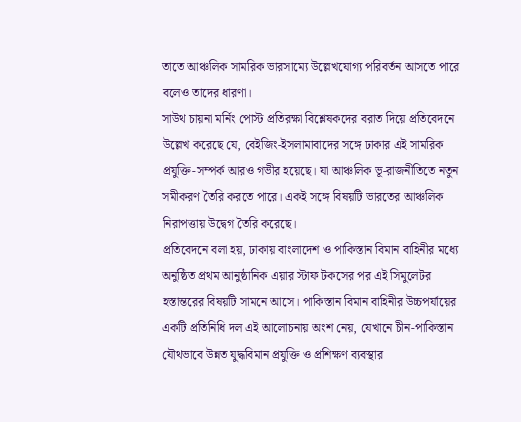তাতে আঞ্চলিক সামরিক ভারসাম্যে উল্লেখযোগ্য পরিবর্তন আসতে পারে বলেও তাদের ধারণা।
সাউথ চায়না মর্নিং পোস্ট প্রতিরক্ষা বিশ্লেষকদের বরাত দিয়ে প্রতিবেদনে উল্লেখ করেছে যে, বেইজিং-ইসলামাবাদের সঙ্গে ঢাকার এই সামরিক প্রযুক্তি-সম্পর্ক আরও গভীর হয়েছে। যা আঞ্চলিক ভূ-রাজনীতিতে নতুন সমীকরণ তৈরি করতে পারে। একই সঙ্গে বিষয়টি ভারতের আঞ্চলিক নিরাপত্তায় উদ্বেগ তৈরি করেছে।
প্রতিবেদনে বলা হয়, ঢাকায় বাংলাদেশ ও পাকিস্তান বিমান বাহিনীর মধ্যে অনুষ্ঠিত প্রথম আনুষ্ঠানিক এয়ার স্টাফ টকসের পর এই সিমুলেটর হস্তান্তরের বিষয়টি সামনে আসে। পাকিস্তান বিমান বাহিনীর উচ্চপর্যায়ের একটি প্রতিনিধি দল এই আলোচনায় অংশ নেয়, যেখানে চীন-পাকিস্তান যৌথভাবে উন্নত যুদ্ধবিমান প্রযুক্তি ও প্রশিক্ষণ ব্যবস্থার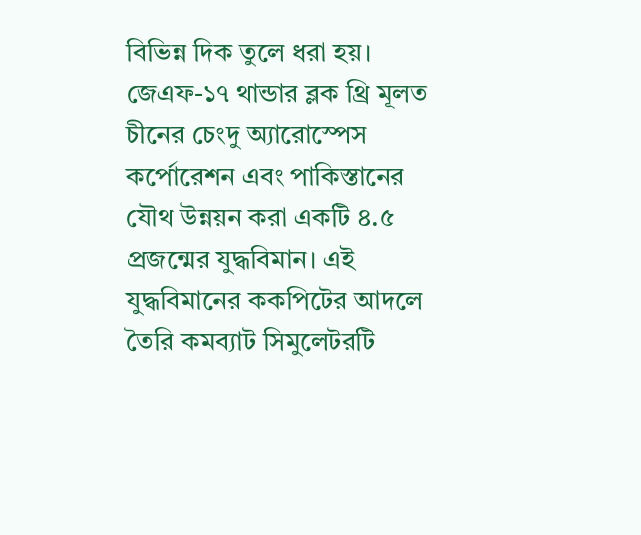বিভিন্ন দিক তুলে ধরা হয়।
জেএফ-১৭ থান্ডার ব্লক থ্রি মূলত চীনের চেংদু অ্যারোস্পেস কর্পোরেশন এবং পাকিস্তানের যৌথ উন্নয়ন করা একটি ৪.৫ প্রজন্মের যুদ্ধবিমান। এই যুদ্ধবিমানের ককপিটের আদলে তৈরি কমব্যাট সিমুলেটরটি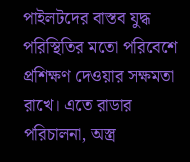পাইলটদের বাস্তব যুদ্ধ পরিস্থিতির মতো পরিবেশে প্রশিক্ষণ দেওয়ার সক্ষমতা রাখে। এতে রাডার পরিচালনা, অস্ত্র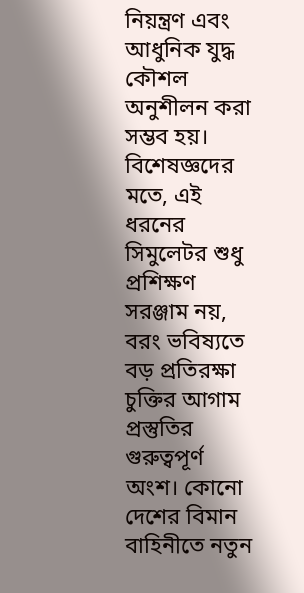নিয়ন্ত্রণ এবং আধুনিক যুদ্ধ কৌশল অনুশীলন করা সম্ভব হয়।
বিশেষজ্ঞদের মতে, এই ধরনের সিমুলেটর শুধু প্রশিক্ষণ সরঞ্জাম নয়, বরং ভবিষ্যতে বড় প্রতিরক্ষা চুক্তির আগাম প্রস্তুতির গুরুত্বপূর্ণ অংশ। কোনো দেশের বিমান বাহিনীতে নতুন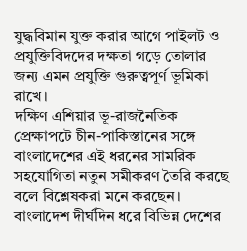যুদ্ধবিমান যুক্ত করার আগে পাইলট ও প্রযুক্তিবিদদের দক্ষতা গড়ে তোলার জন্য এমন প্রযুক্তি গুরুত্বপূর্ণ ভূমিকা রাখে।
দক্ষিণ এশিয়ার ভূ-রাজনৈতিক প্রেক্ষাপটে চীন-পাকিস্তানের সঙ্গে বাংলাদেশের এই ধরনের সামরিক সহযোগিতা নতুন সমীকরণ তৈরি করছে বলে বিশ্লেষকরা মনে করছেন। বাংলাদেশ দীর্ঘদিন ধরে বিভিন্ন দেশের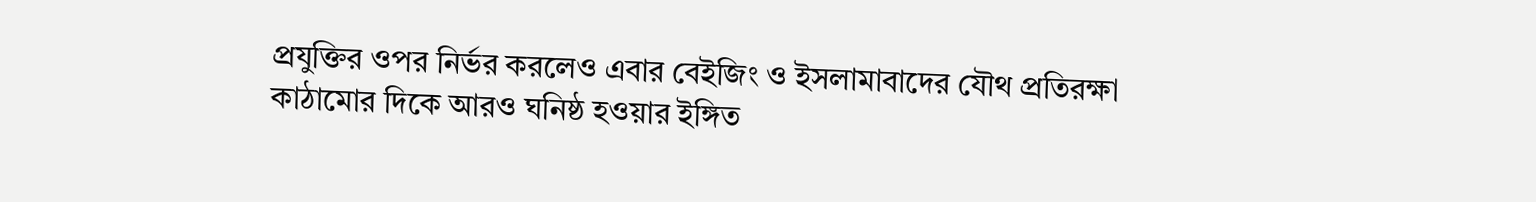প্রযুক্তির ওপর নির্ভর করলেও এবার বেইজিং ও ইসলামাবাদের যৌথ প্রতিরক্ষা কাঠামোর দিকে আরও ঘনিষ্ঠ হওয়ার ইঙ্গিত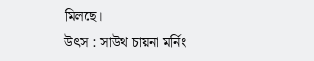মিলছে।
উৎস : সাউথ চায়না মর্নিং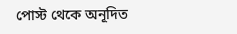পোস্ট থেকে অনূদিত